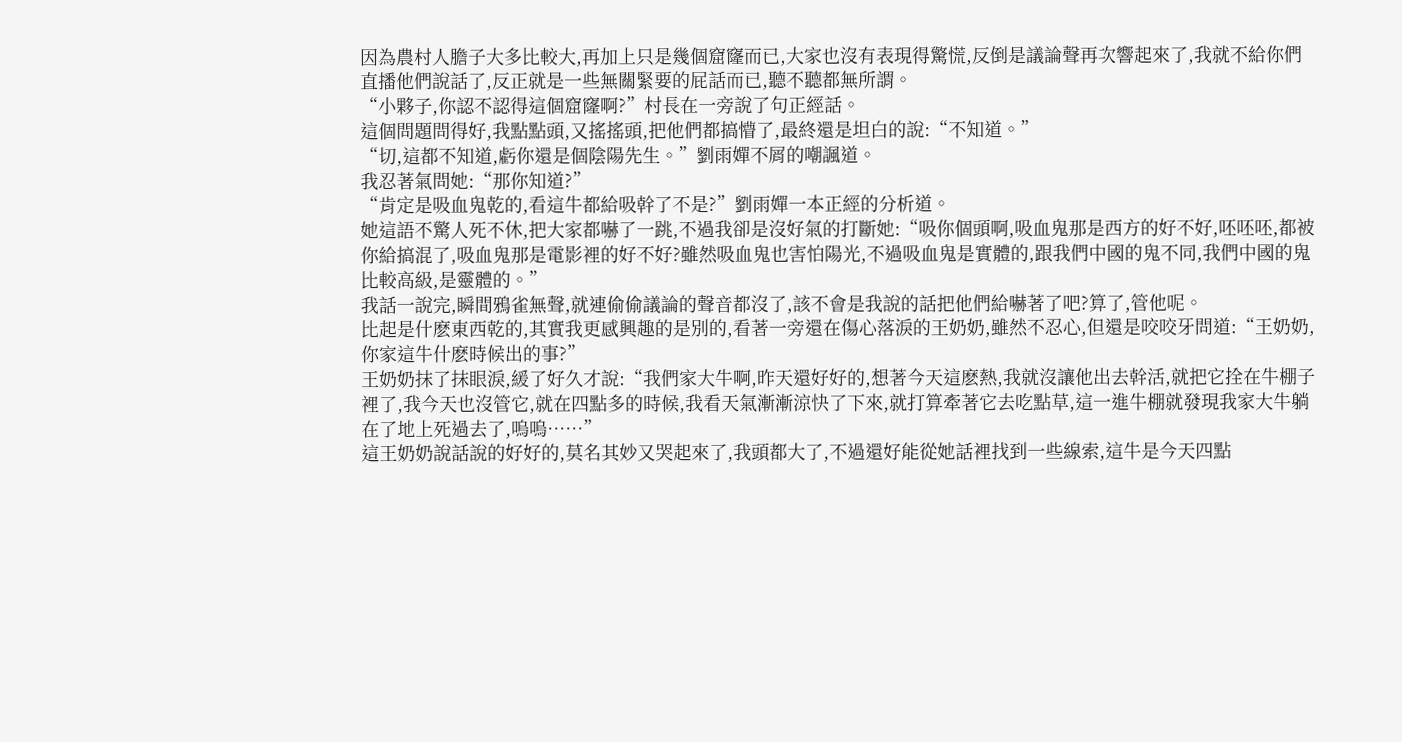因為農村人膽子大多比較大,再加上只是幾個窟窿而已,大家也沒有表現得驚慌,反倒是議論聲再次響起來了,我就不給你們直播他們說話了,反正就是一些無關緊要的屁話而已,聽不聽都無所謂。
“小夥子,你認不認得這個窟窿啊?”村長在一旁說了句正經話。
這個問題問得好,我點點頭,又搖搖頭,把他們都搞懵了,最終還是坦白的說:“不知道。”
“切,這都不知道,虧你還是個陰陽先生。”劉雨嬋不屑的嘲諷道。
我忍著氣問她:“那你知道?”
“肯定是吸血鬼乾的,看這牛都給吸幹了不是?”劉雨嬋一本正經的分析道。
她這語不驚人死不休,把大家都嚇了一跳,不過我卻是沒好氣的打斷她:“吸你個頭啊,吸血鬼那是西方的好不好,呸呸呸,都被你給搞混了,吸血鬼那是電影裡的好不好?雖然吸血鬼也害怕陽光,不過吸血鬼是實體的,跟我們中國的鬼不同,我們中國的鬼比較高級,是靈體的。”
我話一說完,瞬間鴉雀無聲,就連偷偷議論的聲音都沒了,該不會是我說的話把他們給嚇著了吧?算了,管他呢。
比起是什麽東西乾的,其實我更感興趣的是別的,看著一旁還在傷心落淚的王奶奶,雖然不忍心,但還是咬咬牙問道:“王奶奶,你家這牛什麽時候出的事?”
王奶奶抹了抹眼淚,緩了好久才說:“我們家大牛啊,昨天還好好的,想著今天這麽熱,我就沒讓他出去幹活,就把它拴在牛棚子裡了,我今天也沒管它,就在四點多的時候,我看天氣漸漸涼快了下來,就打算牽著它去吃點草,這一進牛棚就發現我家大牛躺在了地上死過去了,嗚嗚……”
這王奶奶說話說的好好的,莫名其妙又哭起來了,我頭都大了,不過還好能從她話裡找到一些線索,這牛是今天四點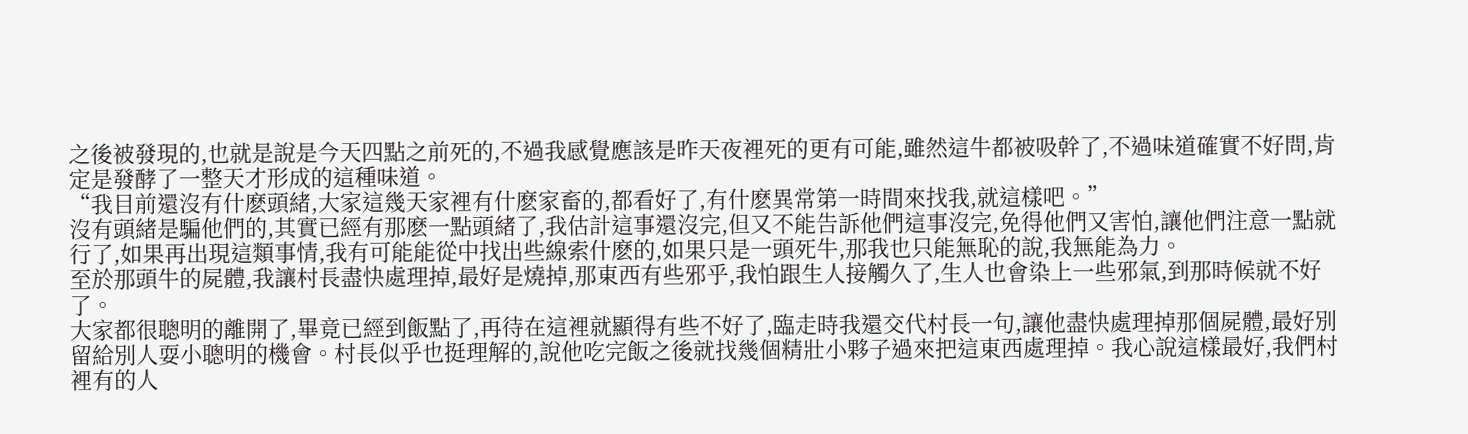之後被發現的,也就是說是今天四點之前死的,不過我感覺應該是昨天夜裡死的更有可能,雖然這牛都被吸幹了,不過味道確實不好問,肯定是發酵了一整天才形成的這種味道。
“我目前還沒有什麽頭緒,大家這幾天家裡有什麽家畜的,都看好了,有什麽異常第一時間來找我,就這樣吧。”
沒有頭緒是騙他們的,其實已經有那麽一點頭緒了,我估計這事還沒完,但又不能告訴他們這事沒完,免得他們又害怕,讓他們注意一點就行了,如果再出現這類事情,我有可能能從中找出些線索什麽的,如果只是一頭死牛,那我也只能無恥的說,我無能為力。
至於那頭牛的屍體,我讓村長盡快處理掉,最好是燒掉,那東西有些邪乎,我怕跟生人接觸久了,生人也會染上一些邪氣,到那時候就不好了。
大家都很聰明的離開了,畢竟已經到飯點了,再待在這裡就顯得有些不好了,臨走時我還交代村長一句,讓他盡快處理掉那個屍體,最好別留給別人耍小聰明的機會。村長似乎也挺理解的,說他吃完飯之後就找幾個精壯小夥子過來把這東西處理掉。我心說這樣最好,我們村裡有的人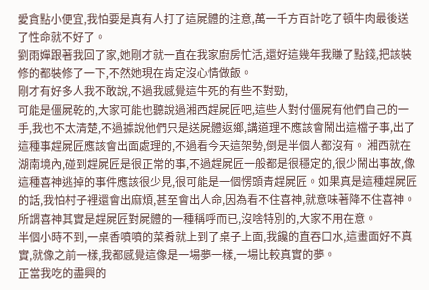愛貪點小便宜,我怕要是真有人打了這屍體的注意,萬一千方百計吃了頓牛肉最後送了性命就不好了。
劉雨嬋跟著我回了家,她剛才就一直在我家廚房忙活,還好這幾年我賺了點錢,把該裝修的都裝修了一下,不然她現在肯定沒心情做飯。
剛才有好多人我不敢說,不過我感覺這牛死的有些不對勁,
可能是僵屍乾的,大家可能也聽說過湘西趕屍匠吧,這些人對付僵屍有他們自己的一手,我也不太清楚,不過據說他們只是送屍體返鄉,講道理不應該會鬧出這檔子事,出了這種事趕屍匠應該會出面處理的,不過看今天這架勢,倒是半個人都沒有。 湘西就在湖南境內,碰到趕屍匠是很正常的事,不過趕屍匠一般都是很穩定的,很少鬧出事故,像這種喜神逃掉的事件應該很少見,很可能是一個愣頭青趕屍匠。如果真是這種趕屍匠的話,我怕村子裡還會出麻煩,甚至會出人命,因為看不住喜神,就意味著降不住喜神。
所謂喜神其實是趕屍匠對屍體的一種稱呼而已,沒啥特別的,大家不用在意。
半個小時不到,一桌香噴噴的菜肴就上到了桌子上面,我饞的直吞口水,這畫面好不真實,就像之前一樣,我都感覺這像是一場夢一樣,一場比較真實的夢。
正當我吃的盡興的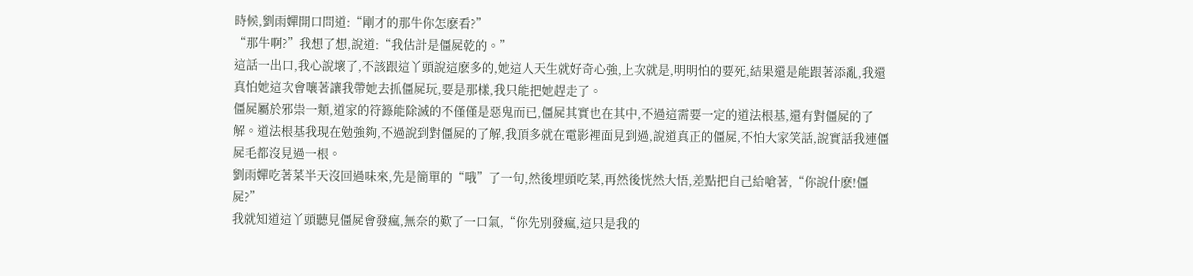時候,劉雨嬋開口問道:“剛才的那牛你怎麽看?”
“那牛啊?”我想了想,說道:“我估計是僵屍乾的。”
這話一出口,我心說壞了,不該跟這丫頭說這麽多的,她這人天生就好奇心強,上次就是,明明怕的要死,結果還是能跟著添亂,我還真怕她這次會嚷著讓我帶她去抓僵屍玩,要是那樣,我只能把她趕走了。
僵屍屬於邪祟一類,道家的符籙能除滅的不僅僅是惡鬼而已,僵屍其實也在其中,不過這需要一定的道法根基,還有對僵屍的了解。道法根基我現在勉強夠,不過說到對僵屍的了解,我頂多就在電影裡面見到過,說道真正的僵屍,不怕大家笑話,說實話我連僵屍毛都沒見過一根。
劉雨嬋吃著菜半天沒回過味來,先是簡單的“哦”了一句,然後埋頭吃菜,再然後恍然大悟,差點把自己給嗆著,“你說什麽!僵屍?”
我就知道這丫頭聽見僵屍會發瘋,無奈的歎了一口氣,“你先別發瘋,這只是我的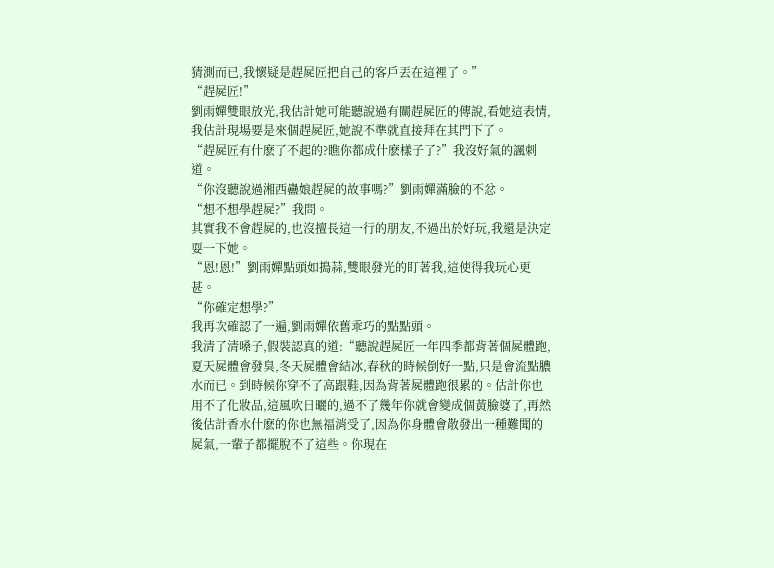猜測而已,我懷疑是趕屍匠把自己的客戶丟在這裡了。”
“趕屍匠!”
劉雨嬋雙眼放光,我估計她可能聽說過有關趕屍匠的傳說,看她這表情,我估計現場要是來個趕屍匠,她說不準就直接拜在其門下了。
“趕屍匠有什麽了不起的?瞧你都成什麽樣子了?”我沒好氣的諷刺道。
“你沒聽說過湘西蠱娘趕屍的故事嗎?”劉雨嬋滿臉的不忿。
“想不想學趕屍?”我問。
其實我不會趕屍的,也沒擅長這一行的朋友,不過出於好玩,我還是決定耍一下她。
“恩!恩!”劉雨嬋點頭如搗蒜,雙眼發光的盯著我,這使得我玩心更甚。
“你確定想學?”
我再次確認了一遍,劉雨嬋依舊乖巧的點點頭。
我清了清嗓子,假裝認真的道:“聽說趕屍匠一年四季都背著個屍體跑,夏天屍體會發臭,冬天屍體會結冰,春秋的時候倒好一點,只是會流點膿水而已。到時候你穿不了高跟鞋,因為背著屍體跑很累的。估計你也用不了化妝品,這風吹日曬的,過不了幾年你就會變成個黃臉婆了,再然後估計香水什麽的你也無福消受了,因為你身體會散發出一種難聞的屍氣,一輩子都擺脫不了這些。你現在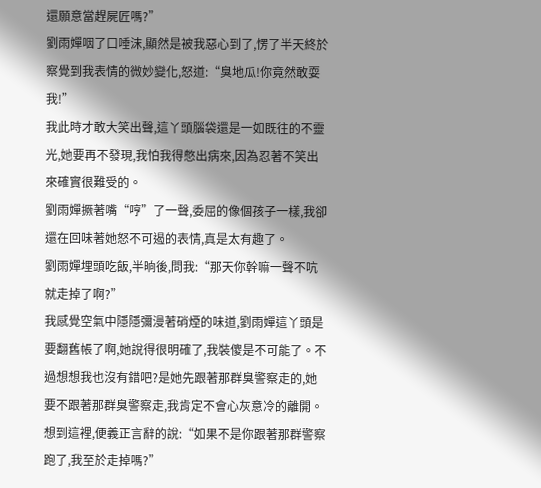還願意當趕屍匠嗎?”
劉雨嬋咽了口唾沫,顯然是被我惡心到了,愣了半天終於察覺到我表情的微妙變化,怒道:“臭地瓜!你竟然敢耍我!”
我此時才敢大笑出聲,這丫頭腦袋還是一如既往的不靈光,她要再不發現,我怕我得憋出病來,因為忍著不笑出來確實很難受的。
劉雨嬋撅著嘴“哼”了一聲,委屈的像個孩子一樣,我卻還在回味著她怒不可遏的表情,真是太有趣了。
劉雨嬋埋頭吃飯,半晌後,問我:“那天你幹嘛一聲不吭就走掉了啊?”
我感覺空氣中隱隱彌漫著硝煙的味道,劉雨嬋這丫頭是要翻舊帳了啊,她說得很明確了,我裝傻是不可能了。不過想想我也沒有錯吧?是她先跟著那群臭警察走的,她要不跟著那群臭警察走,我肯定不會心灰意冷的離開。想到這裡,便義正言辭的說:“如果不是你跟著那群警察跑了,我至於走掉嗎?”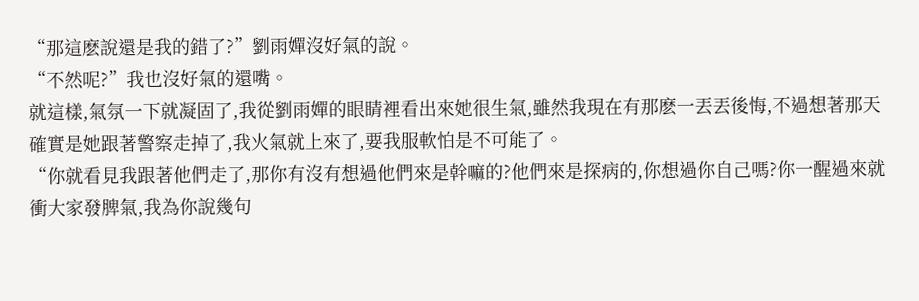“那這麽說還是我的錯了?”劉雨嬋沒好氣的說。
“不然呢?”我也沒好氣的還嘴。
就這樣,氣氛一下就凝固了,我從劉雨嬋的眼睛裡看出來她很生氣,雖然我現在有那麽一丟丟後悔,不過想著那天確實是她跟著警察走掉了,我火氣就上來了,要我服軟怕是不可能了。
“你就看見我跟著他們走了,那你有沒有想過他們來是幹嘛的?他們來是探病的,你想過你自己嗎?你一醒過來就衝大家發脾氣,我為你說幾句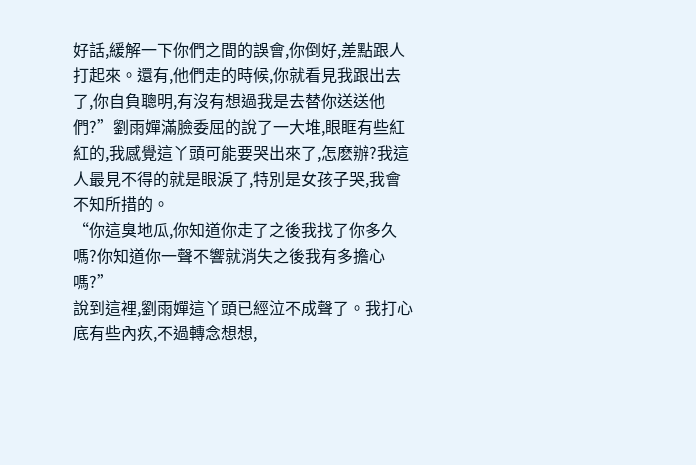好話,緩解一下你們之間的誤會,你倒好,差點跟人打起來。還有,他們走的時候,你就看見我跟出去了,你自負聰明,有沒有想過我是去替你送送他們?”劉雨嬋滿臉委屈的說了一大堆,眼眶有些紅紅的,我感覺這丫頭可能要哭出來了,怎麽辦?我這人最見不得的就是眼淚了,特別是女孩子哭,我會不知所措的。
“你這臭地瓜,你知道你走了之後我找了你多久嗎?你知道你一聲不響就消失之後我有多擔心嗎?”
說到這裡,劉雨嬋這丫頭已經泣不成聲了。我打心底有些內疚,不過轉念想想,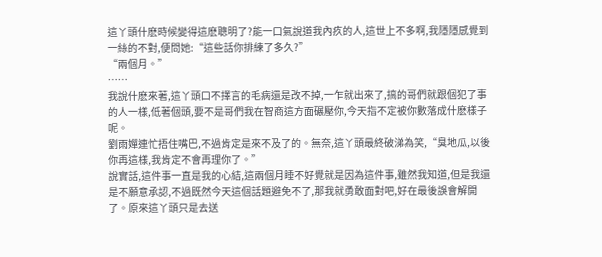這丫頭什麽時候變得這麽聰明了?能一口氣說道我內疚的人,這世上不多啊,我隱隱感覺到一絲的不對,便問她:“這些話你排練了多久?”
“兩個月。”
……
我說什麽來著,這丫頭口不擇言的毛病還是改不掉,一乍就出來了,搞的哥們就跟個犯了事的人一樣,低著個頭,要不是哥們我在智商這方面碾壓你,今天指不定被你數落成什麽樣子呢。
劉雨嬋連忙捂住嘴巴,不過肯定是來不及了的。無奈,這丫頭最終破涕為笑,“臭地瓜,以後你再這樣,我肯定不會再理你了。”
說實話,這件事一直是我的心結,這兩個月睡不好覺就是因為這件事,雖然我知道,但是我還是不願意承認,不過既然今天這個話題避免不了,那我就勇敢面對吧,好在最後誤會解開了。原來這丫頭只是去送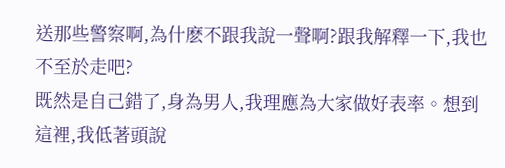送那些警察啊,為什麽不跟我說一聲啊?跟我解釋一下,我也不至於走吧?
既然是自己錯了,身為男人,我理應為大家做好表率。想到這裡,我低著頭說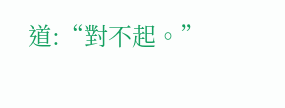道:“對不起。”